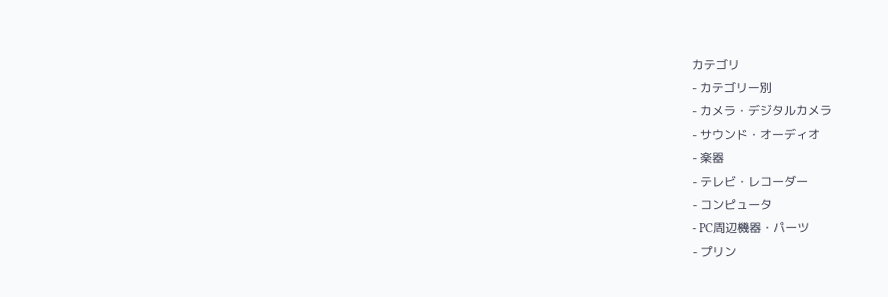カテゴリ
- カテゴリー別
- カメラ・デジタルカメラ
- サウンド・オーディオ
- 楽器
- テレビ・レコーダー
- コンピュータ
- PC周辺機器・パーツ
- プリン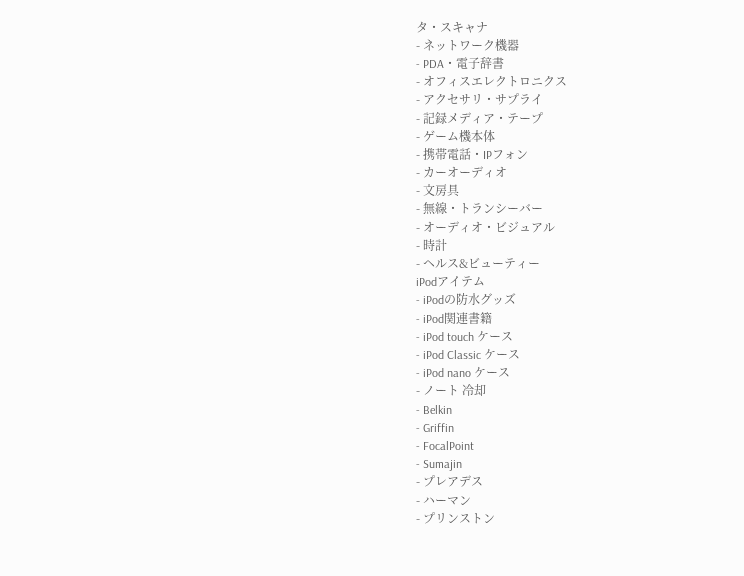タ・スキャナ
- ネットワーク機器
- PDA・電子辞書
- オフィスエレクトロニクス
- アクセサリ・サプライ
- 記録メディア・テープ
- ゲーム機本体
- 携帯電話・IPフォン
- カーオーディオ
- 文房具
- 無線・トランシーバー
- オーディオ・ビジュアル
- 時計
- ヘルス&ビューティー
iPodアイテム
- iPodの防水グッズ
- iPod関連書籍
- iPod touch ケース
- iPod Classic ケース
- iPod nano ケース
- ノート 冷却
- Belkin
- Griffin
- FocalPoint
- Sumajin
- プレアデス
- ハーマン
- プリンストン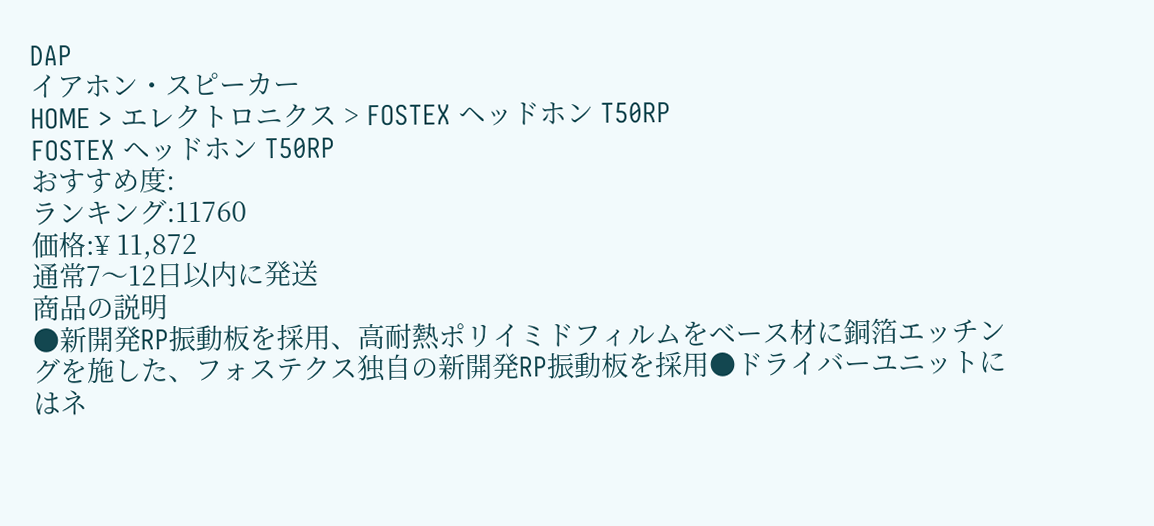DAP
イアホン・スピーカー
HOME > エレクトロニクス > FOSTEX ヘッドホン T50RP
FOSTEX ヘッドホン T50RP
おすすめ度:
ランキング:11760
価格:¥ 11,872
通常7〜12日以内に発送
商品の説明
●新開発RP振動板を採用、高耐熱ポリイミドフィルムをベース材に銅箔エッチングを施した、フォステクス独自の新開発RP振動板を採用●ドライバーユニットにはネ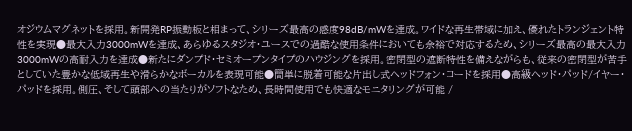オジウムマグネットを採用。新開発RP振動板と相まって、シリーズ最高の感度98dB/mWを達成。ワイドな再生帯域に加え、優れたトランジェント特性を実現●最大入力3000mWを達成、あらゆるスタジオ・ユースでの過酷な使用条件においても余裕で対応するため、シリーズ最高の最大入力3000mWの高耐入力を達成●新たにダンプド・セミオープンタイプのハウジングを採用。密閉型の遮断特性を備えながらも、従来の密閉型が苦手としていた豊かな低域再生や滑らかなボーカルを表現可能●簡単に脱着可能な片出し式ヘッドフォン・コードを採用●高級ヘッド・パッド/イヤー・パッドを採用。側圧、そして頭部への当たりがソフトなため、長時間使用でも快適なモニタリングが可能 /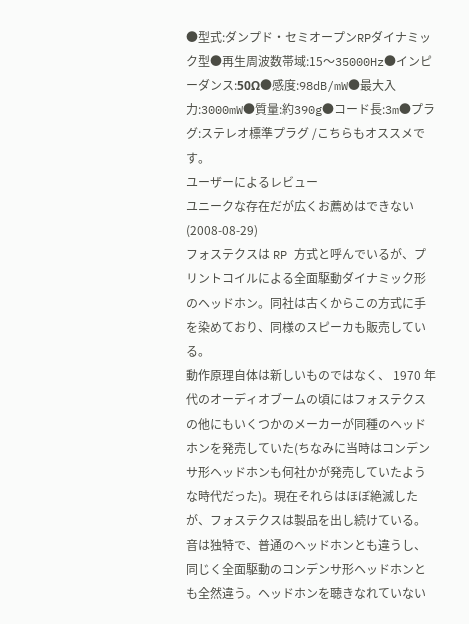●型式:ダンプド・セミオープンRPダイナミック型●再生周波数帯域:15〜35000Hz●インピーダンス:50Ω●感度:98dB/mW●最大入力:3000mW●質量:約390g●コード長:3m●プラグ:ステレオ標準プラグ /こちらもオススメです。
ユーザーによるレビュー
ユニークな存在だが広くお薦めはできない
(2008-08-29)
フォステクスは RP 方式と呼んでいるが、プリントコイルによる全面駆動ダイナミック形のヘッドホン。同社は古くからこの方式に手を染めており、同様のスピーカも販売している。
動作原理自体は新しいものではなく、 1970 年代のオーディオブームの頃にはフォステクスの他にもいくつかのメーカーが同種のヘッドホンを発売していた(ちなみに当時はコンデンサ形ヘッドホンも何社かが発売していたような時代だった)。現在それらはほぼ絶滅したが、フォステクスは製品を出し続けている。
音は独特で、普通のヘッドホンとも違うし、同じく全面駆動のコンデンサ形ヘッドホンとも全然違う。ヘッドホンを聴きなれていない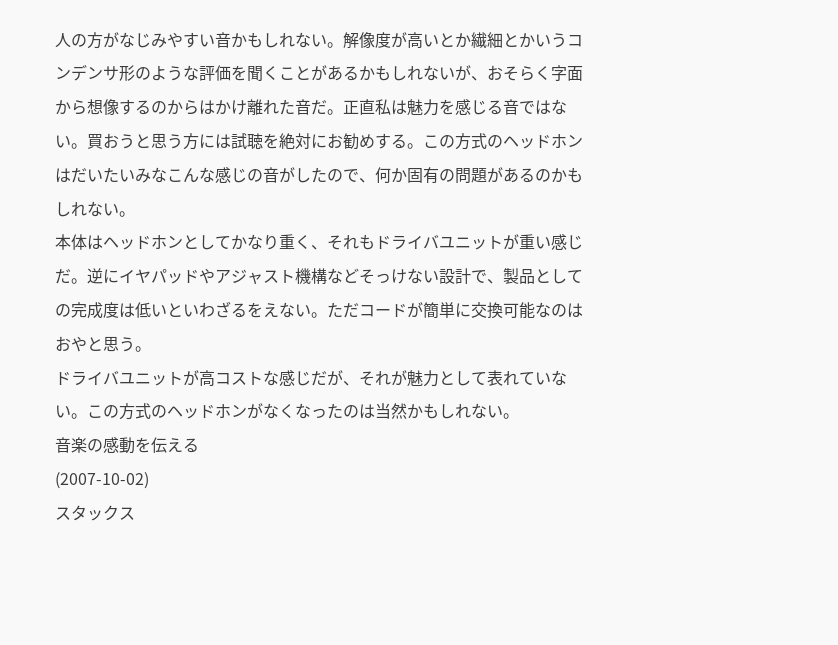人の方がなじみやすい音かもしれない。解像度が高いとか繊細とかいうコンデンサ形のような評価を聞くことがあるかもしれないが、おそらく字面から想像するのからはかけ離れた音だ。正直私は魅力を感じる音ではない。買おうと思う方には試聴を絶対にお勧めする。この方式のヘッドホンはだいたいみなこんな感じの音がしたので、何か固有の問題があるのかもしれない。
本体はヘッドホンとしてかなり重く、それもドライバユニットが重い感じだ。逆にイヤパッドやアジャスト機構などそっけない設計で、製品としての完成度は低いといわざるをえない。ただコードが簡単に交換可能なのはおやと思う。
ドライバユニットが高コストな感じだが、それが魅力として表れていない。この方式のヘッドホンがなくなったのは当然かもしれない。
音楽の感動を伝える
(2007-10-02)
スタックス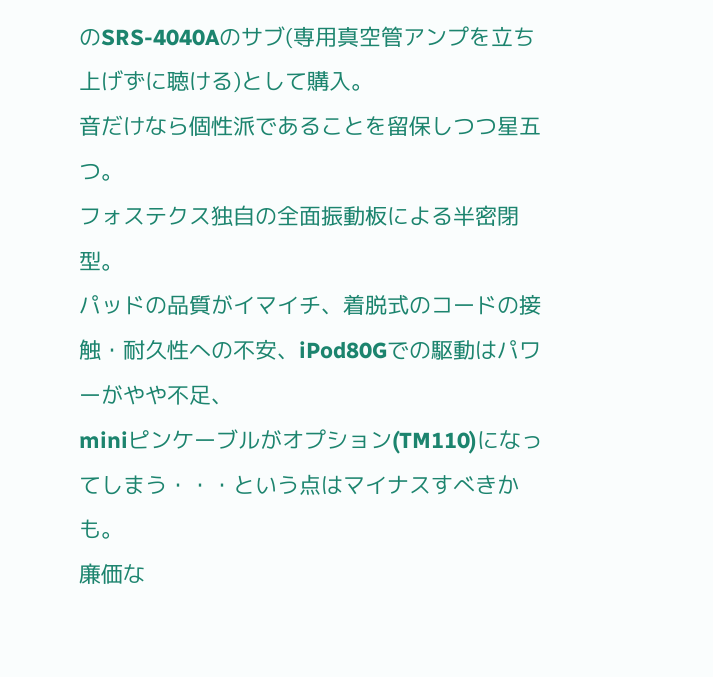のSRS-4040Aのサブ(専用真空管アンプを立ち上げずに聴ける)として購入。
音だけなら個性派であることを留保しつつ星五つ。
フォステクス独自の全面振動板による半密閉型。
パッドの品質がイマイチ、着脱式のコードの接触・耐久性への不安、iPod80Gでの駆動はパワーがやや不足、
miniピンケーブルがオプション(TM110)になってしまう・・・という点はマイナスすべきかも。
廉価な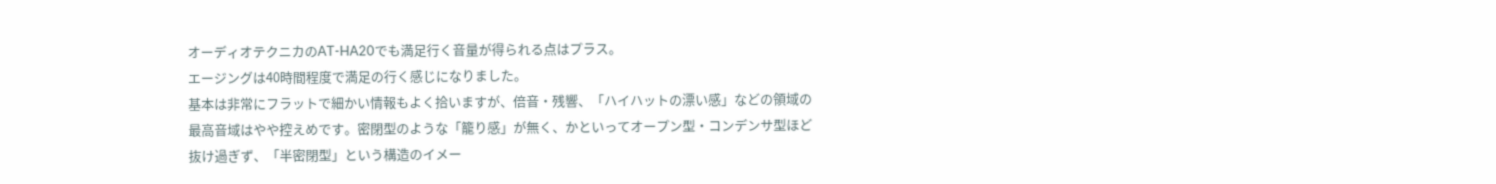オーディオテクニカのAT-HA20でも満足行く音量が得られる点はプラス。
エージングは40時間程度で満足の行く感じになりました。
基本は非常にフラットで細かい情報もよく拾いますが、倍音・残響、「ハイハットの漂い感」などの領域の
最高音域はやや控えめです。密閉型のような「籠り感」が無く、かといってオープン型・コンデンサ型ほど
抜け過ぎず、「半密閉型」という構造のイメー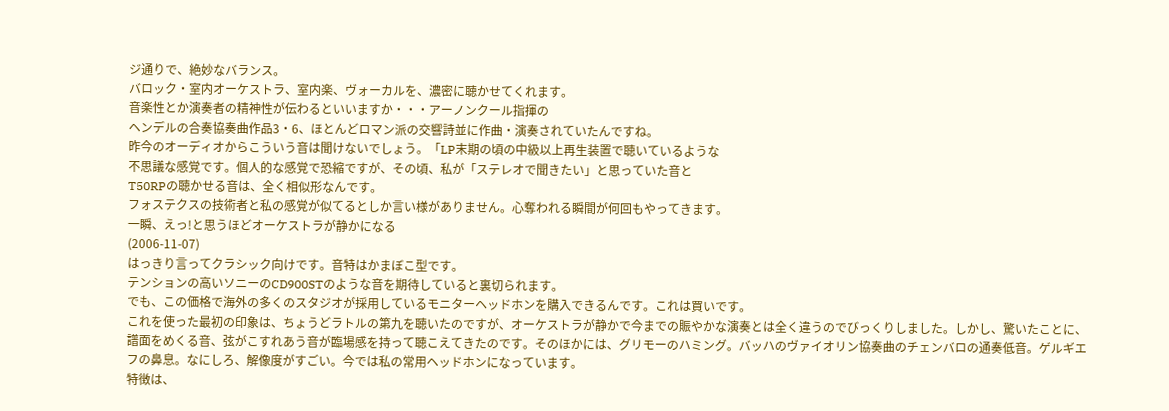ジ通りで、絶妙なバランス。
バロック・室内オーケストラ、室内楽、ヴォーカルを、濃密に聴かせてくれます。
音楽性とか演奏者の精神性が伝わるといいますか・・・アーノンクール指揮の
ヘンデルの合奏協奏曲作品3・6、ほとんどロマン派の交響詩並に作曲・演奏されていたんですね。
昨今のオーディオからこういう音は聞けないでしょう。「LP末期の頃の中級以上再生装置で聴いているような
不思議な感覚です。個人的な感覚で恐縮ですが、その頃、私が「ステレオで聞きたい」と思っていた音と
T50RPの聴かせる音は、全く相似形なんです。
フォステクスの技術者と私の感覚が似てるとしか言い様がありません。心奪われる瞬間が何回もやってきます。
一瞬、えっ!と思うほどオーケストラが静かになる
(2006-11-07)
はっきり言ってクラシック向けです。音特はかまぼこ型です。
テンションの高いソニーのCD900STのような音を期待していると裏切られます。
でも、この価格で海外の多くのスタジオが採用しているモニターヘッドホンを購入できるんです。これは買いです。
これを使った最初の印象は、ちょうどラトルの第九を聴いたのですが、オーケストラが静かで今までの賑やかな演奏とは全く違うのでびっくりしました。しかし、驚いたことに、譜面をめくる音、弦がこすれあう音が臨場感を持って聴こえてきたのです。そのほかには、グリモーのハミング。バッハのヴァイオリン協奏曲のチェンバロの通奏低音。ゲルギエフの鼻息。なにしろ、解像度がすごい。今では私の常用ヘッドホンになっています。
特徴は、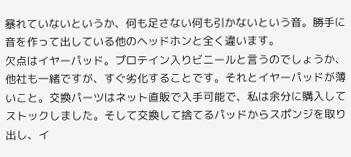暴れていないというか、何も足さない何も引かないという音。勝手に音を作って出している他のヘッドホンと全く違います。
欠点はイヤーパッド。プロテイン入りビニールと言うのでしょうか、他社も一緒ですが、すぐ劣化することです。それとイヤーパッドが薄いこと。交換パーツはネット直販で入手可能で、私は余分に購入してストックしました。そして交換して捨てるパッドからスポンジを取り出し、イ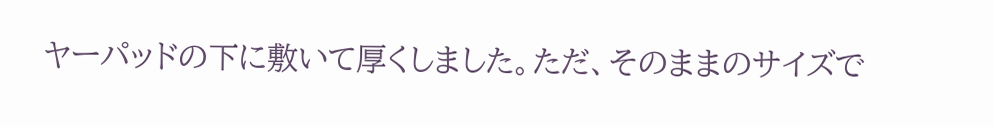ヤーパッドの下に敷いて厚くしました。ただ、そのままのサイズで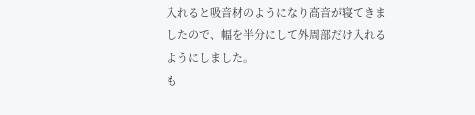入れると吸音材のようになり高音が寝てきましたので、幅を半分にして外周部だけ入れるようにしました。
も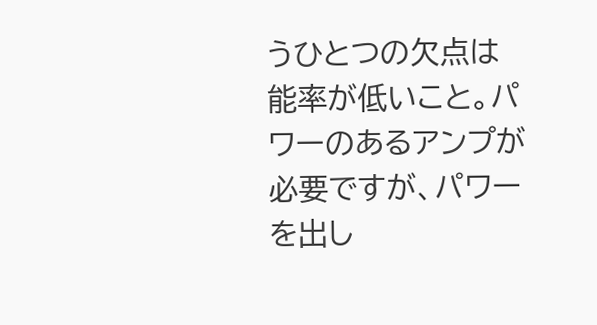うひとつの欠点は能率が低いこと。パワーのあるアンプが必要ですが、パワーを出し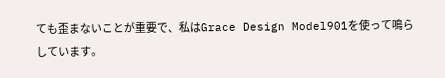ても歪まないことが重要で、私はGrace Design Model901を使って鳴らしています。